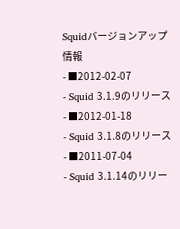Squidバージョンアップ情報
- ■2012-02-07
- Squid 3.1.9のリリース
- ■2012-01-18
- Squid 3.1.8のリリース
- ■2011-07-04
- Squid 3.1.14のリリー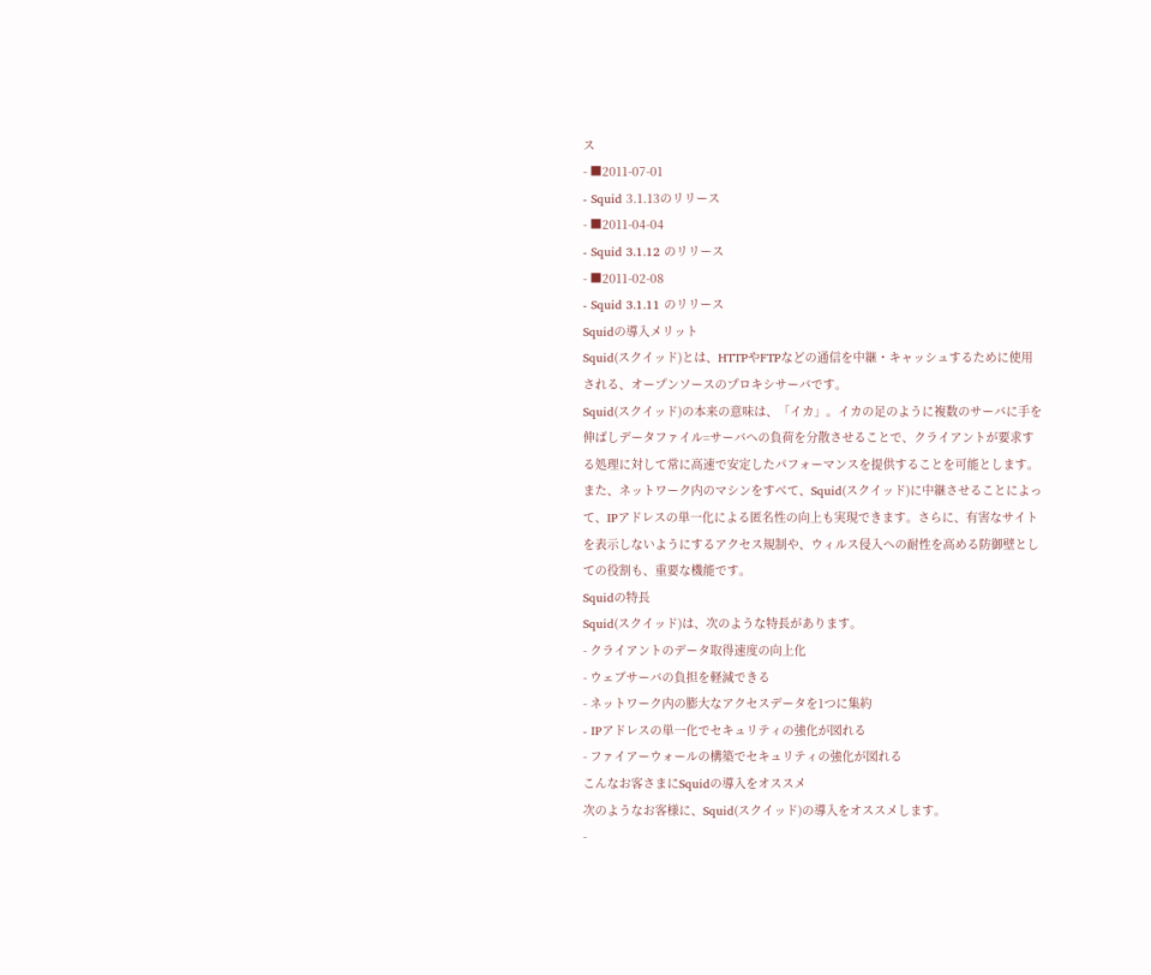ス
- ■2011-07-01
- Squid 3.1.13のリリース
- ■2011-04-04
- Squid 3.1.12 のリリース
- ■2011-02-08
- Squid 3.1.11 のリリース
Squidの導入メリット
Squid(スクイッド)とは、HTTPやFTPなどの通信を中継・キャッシュするために使用される、オープンソースのプロキシサーバです。
Squid(スクイッド)の本来の意味は、「イカ」。イカの足のように複数のサーバに手を伸ばしデータファイル=サーバへの負荷を分散させることで、クライアントが要求する処理に対して常に高速で安定したパフォーマンスを提供することを可能とします。
また、ネットワーク内のマシンをすべて、Squid(スクイッド)に中継させることによって、IPアドレスの単一化による匿名性の向上も実現できます。さらに、有害なサイトを表示しないようにするアクセス規制や、ウィルス侵入への耐性を高める防御壁としての役割も、重要な機能です。
Squidの特長
Squid(スクイッド)は、次のような特長があります。
- クライアントのデータ取得速度の向上化
- ウェブサーバの負担を軽減できる
- ネットワーク内の膨大なアクセスデータを1つに集約
- IPアドレスの単一化でセキュリティの強化が図れる
- ファイアーウォールの構築でセキュリティの強化が図れる
こんなお客さまにSquidの導入をオススメ
次のようなお客様に、Squid(スクイッド)の導入をオススメします。
-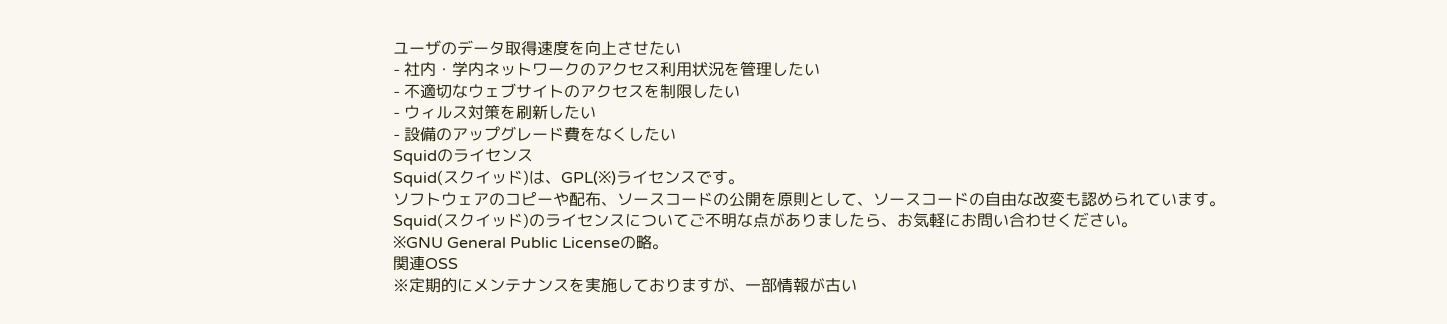ユーザのデータ取得速度を向上させたい
- 社内・学内ネットワークのアクセス利用状況を管理したい
- 不適切なウェブサイトのアクセスを制限したい
- ウィルス対策を刷新したい
- 設備のアップグレード費をなくしたい
Squidのライセンス
Squid(スクイッド)は、GPL(※)ライセンスです。
ソフトウェアのコピーや配布、ソースコードの公開を原則として、ソースコードの自由な改変も認められています。
Squid(スクイッド)のライセンスについてご不明な点がありましたら、お気軽にお問い合わせください。
※GNU General Public Licenseの略。
関連OSS
※定期的にメンテナンスを実施しておりますが、一部情報が古い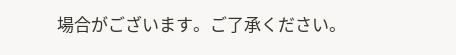場合がございます。ご了承ください。